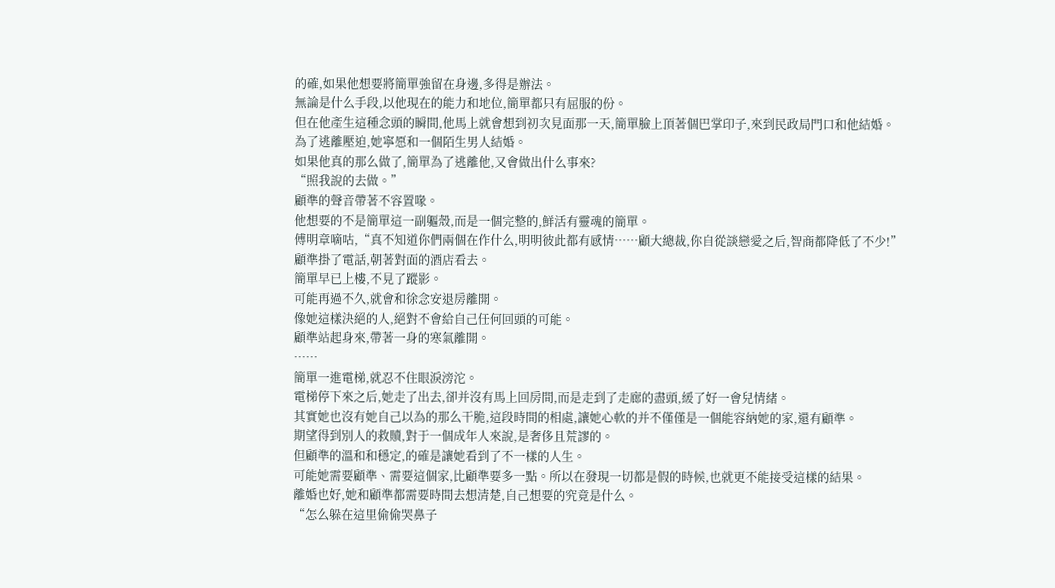的確,如果他想要將簡單強留在身邊,多得是辦法。
無論是什么手段,以他現在的能力和地位,簡單都只有屈服的份。
但在他產生這種念頭的瞬間,他馬上就會想到初次見面那一天,簡單臉上頂著個巴掌印子,來到民政局門口和他結婚。
為了逃離壓迫,她寧愿和一個陌生男人結婚。
如果他真的那么做了,簡單為了逃離他,又會做出什么事來?
“照我說的去做。”
顧準的聲音帶著不容置喙。
他想要的不是簡單這一副軀殼,而是一個完整的,鮮活有靈魂的簡單。
傅明章嘀咕,“真不知道你們兩個在作什么,明明彼此都有感情……顧大總裁,你自從談戀愛之后,智商都降低了不少!”
顧準掛了電話,朝著對面的酒店看去。
簡單早已上樓,不見了蹤影。
可能再過不久,就會和徐念安退房離開。
像她這樣決絕的人,絕對不會給自己任何回頭的可能。
顧準站起身來,帶著一身的寒氣離開。
……
簡單一進電梯,就忍不住眼淚滂沱。
電梯停下來之后,她走了出去,卻并沒有馬上回房間,而是走到了走廊的盡頭,緩了好一會兒情緒。
其實她也沒有她自己以為的那么干脆,這段時間的相處,讓她心軟的并不僅僅是一個能容納她的家,還有顧準。
期望得到別人的救贖,對于一個成年人來說,是奢侈且荒謬的。
但顧準的溫和和穩定,的確是讓她看到了不一樣的人生。
可能她需要顧準、需要這個家,比顧準要多一點。所以在發現一切都是假的時候,也就更不能接受這樣的結果。
離婚也好,她和顧準都需要時間去想清楚,自己想要的究竟是什么。
“怎么躲在這里偷偷哭鼻子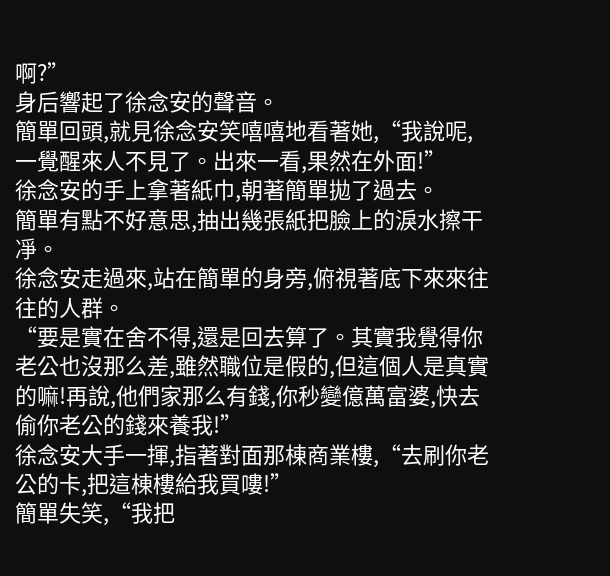啊?”
身后響起了徐念安的聲音。
簡單回頭,就見徐念安笑嘻嘻地看著她,“我說呢,一覺醒來人不見了。出來一看,果然在外面!”
徐念安的手上拿著紙巾,朝著簡單拋了過去。
簡單有點不好意思,抽出幾張紙把臉上的淚水擦干凈。
徐念安走過來,站在簡單的身旁,俯視著底下來來往往的人群。
“要是實在舍不得,還是回去算了。其實我覺得你老公也沒那么差,雖然職位是假的,但這個人是真實的嘛!再說,他們家那么有錢,你秒變億萬富婆,快去偷你老公的錢來養我!”
徐念安大手一揮,指著對面那棟商業樓,“去刷你老公的卡,把這棟樓給我買嘍!”
簡單失笑,“我把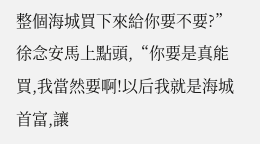整個海城買下來給你要不要?”
徐念安馬上點頭,“你要是真能買,我當然要啊!以后我就是海城首富,讓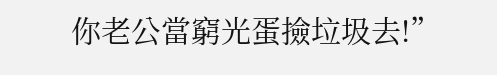你老公當窮光蛋撿垃圾去!”